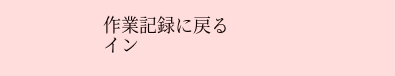作業記録に戻る
イン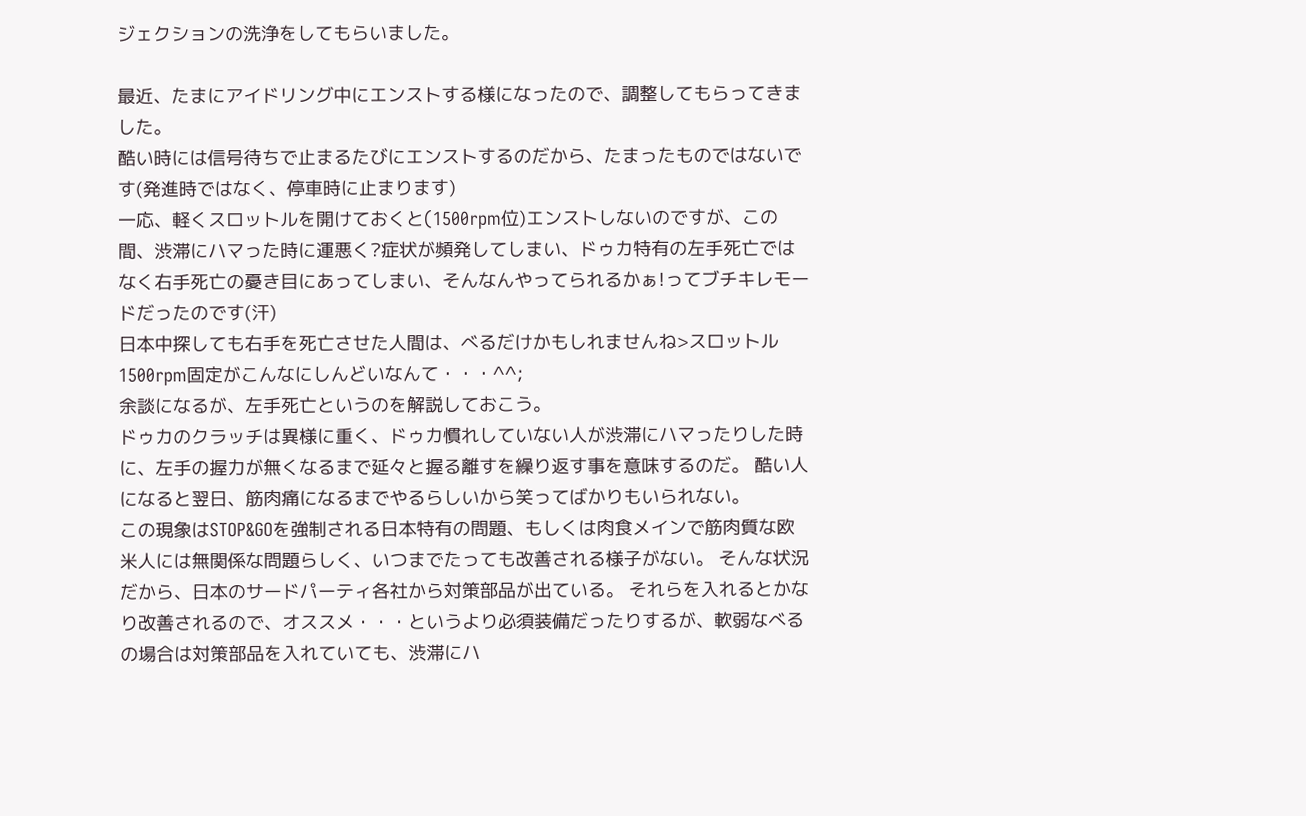ジェクションの洗浄をしてもらいました。

最近、たまにアイドリング中にエンストする様になったので、調整してもらってきました。
酷い時には信号待ちで止まるたびにエンストするのだから、たまったものではないです(発進時ではなく、停車時に止まります)
一応、軽くスロットルを開けておくと(1500rpm位)エンストしないのですが、この間、渋滞にハマった時に運悪く?症状が頻発してしまい、ドゥカ特有の左手死亡ではなく右手死亡の憂き目にあってしまい、そんなんやってられるかぁ!ってブチキレモードだったのです(汗)
日本中探しても右手を死亡させた人間は、べるだけかもしれませんね>スロットル1500rpm固定がこんなにしんどいなんて・・・^^;
余談になるが、左手死亡というのを解説しておこう。
ドゥカのクラッチは異様に重く、ドゥカ慣れしていない人が渋滞にハマったりした時に、左手の握力が無くなるまで延々と握る離すを繰り返す事を意味するのだ。 酷い人になると翌日、筋肉痛になるまでやるらしいから笑ってばかりもいられない。
この現象はSTOP&GOを強制される日本特有の問題、もしくは肉食メインで筋肉質な欧米人には無関係な問題らしく、いつまでたっても改善される様子がない。 そんな状況だから、日本のサードパーティ各社から対策部品が出ている。 それらを入れるとかなり改善されるので、オススメ・・・というより必須装備だったりするが、軟弱なべるの場合は対策部品を入れていても、渋滞にハ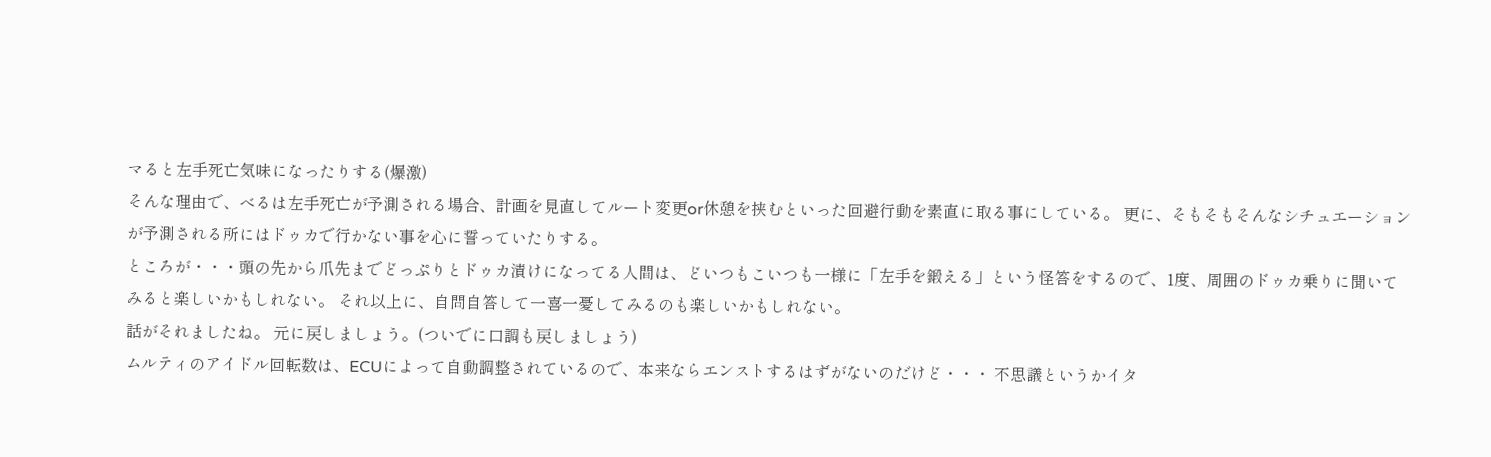マると左手死亡気味になったりする(爆激)
そんな理由で、べるは左手死亡が予測される場合、計画を見直してルート変更or休憩を挟むといった回避行動を素直に取る事にしている。 更に、そもそもそんなシチュエーションが予測される所にはドゥカで行かない事を心に誓っていたりする。
ところが・・・頭の先から爪先までどっぷりとドゥカ漬けになってる人間は、どいつもこいつも一様に「左手を鍛える」という怪答をするので、1度、周囲のドゥカ乗りに聞いてみると楽しいかもしれない。 それ以上に、自問自答して一喜一憂してみるのも楽しいかもしれない。
話がそれましたね。 元に戻しましょう。(ついでに口調も戻しましょう)
ムルティのアイドル回転数は、ECUによって自動調整されているので、本来ならエンストするはずがないのだけど・・・ 不思議というかイタ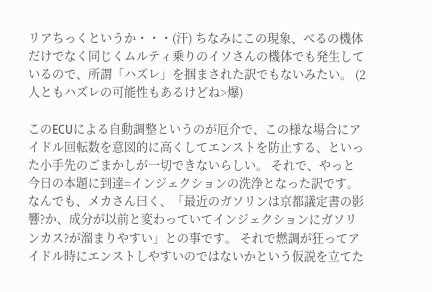リアちっくというか・・・(汗) ちなみにこの現象、べるの機体だけでなく同じくムルティ乗りのイソさんの機体でも発生しているので、所謂「ハズレ」を掴まされた訳でもないみたい。 (2人ともハズレの可能性もあるけどね>爆)

このECUによる自動調整というのが厄介で、この様な場合にアイドル回転数を意図的に高くしてエンストを防止する、といった小手先のごまかしが一切できないらしい。 それで、やっと今日の本題に到達=インジェクションの洗浄となった訳です。
なんでも、メカさん曰く、「最近のガソリンは京都議定書の影響?か、成分が以前と変わっていてインジェクションにガソリンカス?が溜まりやすい」との事です。 それで燃調が狂ってアイドル時にエンストしやすいのではないかという仮説を立てた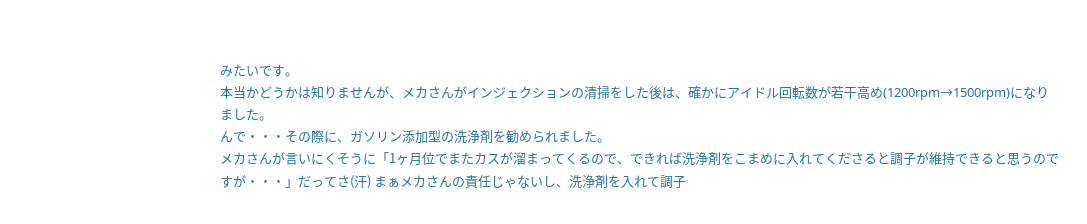みたいです。
本当かどうかは知りませんが、メカさんがインジェクションの清掃をした後は、確かにアイドル回転数が若干高め(1200rpm→1500rpm)になりました。
んで・・・その際に、ガソリン添加型の洗浄剤を勧められました。
メカさんが言いにくそうに「1ヶ月位でまたカスが溜まってくるので、できれば洗浄剤をこまめに入れてくださると調子が維持できると思うのですが・・・」だってさ(汗) まぁメカさんの責任じゃないし、洗浄剤を入れて調子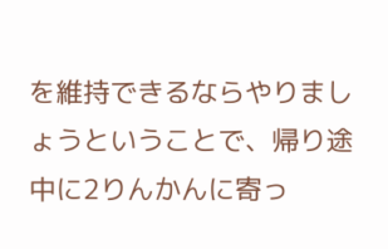を維持できるならやりましょうということで、帰り途中に2りんかんに寄っ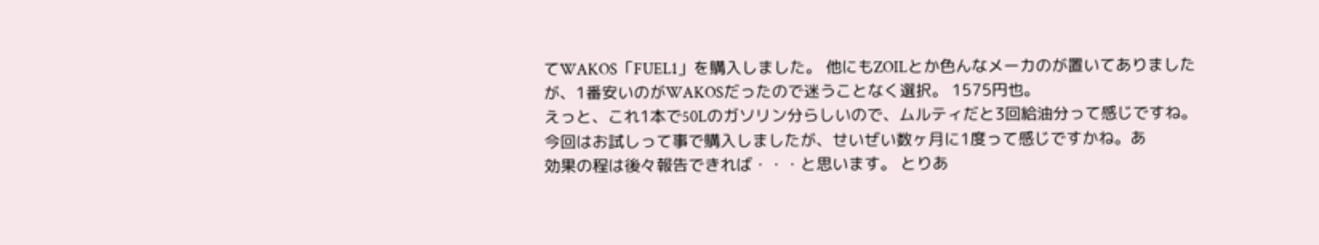てWAKOS「FUEL1」を購入しました。 他にもZOILとか色んなメーカのが置いてありましたが、1番安いのがWAKOSだったので迷うことなく選択。 1575円也。
えっと、これ1本で50Lのガソリン分らしいので、ムルティだと3回給油分って感じですね。 今回はお試しって事で購入しましたが、せいぜい数ヶ月に1度って感じですかね。あ
効果の程は後々報告できれば・・・と思います。 とりあ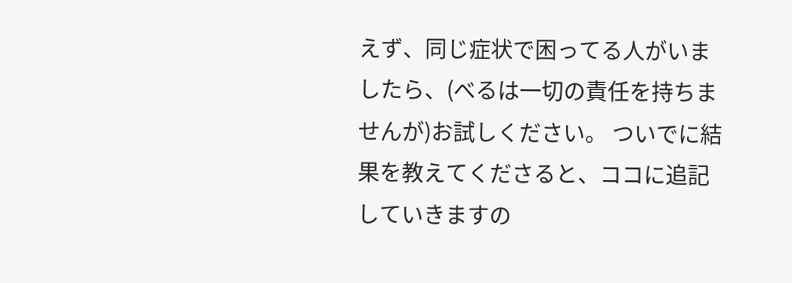えず、同じ症状で困ってる人がいましたら、(べるは一切の責任を持ちませんが)お試しください。 ついでに結果を教えてくださると、ココに追記していきますの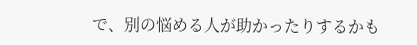で、別の悩める人が助かったりするかも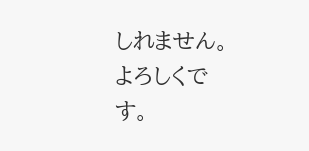しれません。よろしくです。